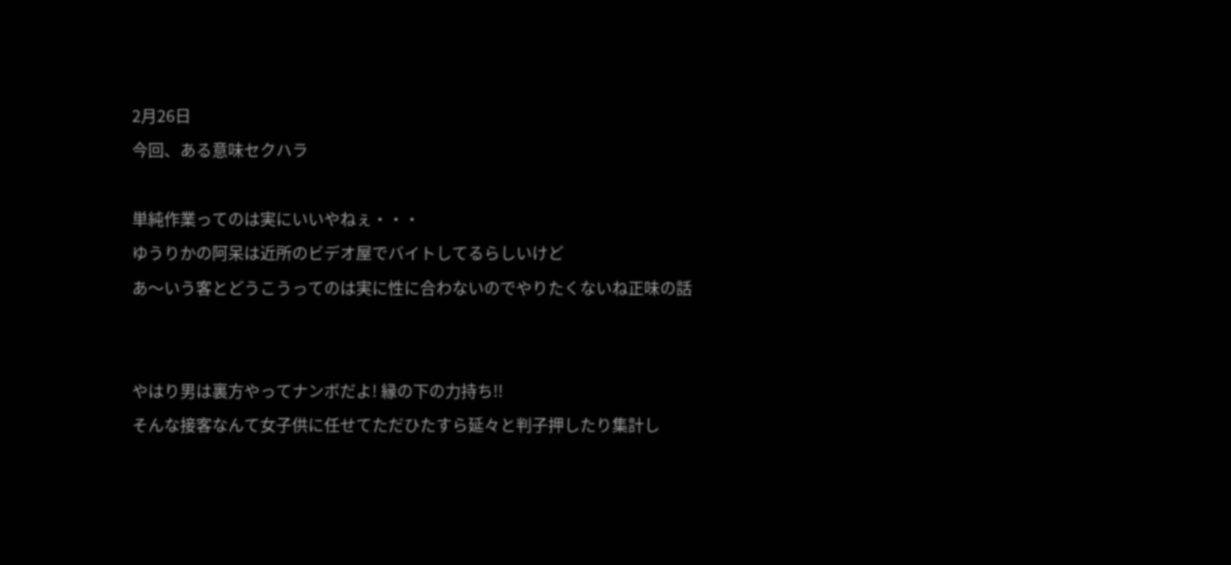2月26日
今回、ある意味セクハラ

単純作業ってのは実にいいやねぇ・・・
ゆうりかの阿呆は近所のビデオ屋でバイトしてるらしいけど
あ〜いう客とどうこうってのは実に性に合わないのでやりたくないね正味の話


やはり男は裏方やってナンボだよ! 縁の下の力持ち!!
そんな接客なんて女子供に任せてただひたすら延々と判子押したり集計し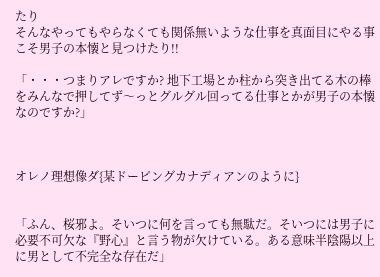たり
そんなやってもやらなくても関係無いような仕事を真面目にやる事こそ男子の本懐と見つけたり!!

「・・・つまりアレですか? 地下工場とか柱から突き出てる木の棒をみんなで押してず〜っとグルグル回ってる仕事とかが男子の本懐なのですか?」



オレノ理想像ダ{某ドーピングカナディアンのように}


「ふん、桜邪よ。そいつに何を言っても無駄だ。そいつには男子に必要不可欠な『野心』と言う物が欠けている。ある意味半陰陽以上に男として不完全な存在だ」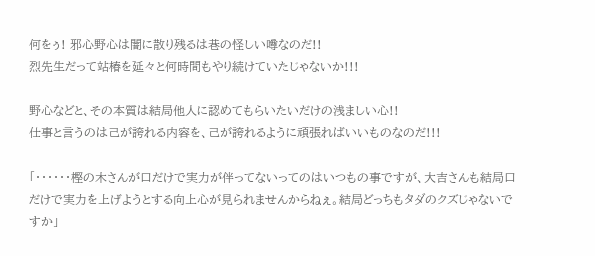何をぅ! 邪心野心は闇に散り残るは巷の怪しい噂なのだ!!
烈先生だって站椿を延々と何時間もやり続けていたじゃないか!!!

野心などと、その本質は結局他人に認めてもらいたいだけの浅ましい心!!
仕事と言うのは己が誇れる内容を、己が誇れるように頑張ればいいものなのだ!!!

「・・・・・・樫の木さんが口だけで実力が伴ってないってのはいつもの事ですが、大吉さんも結局口だけで実力を上げようとする向上心が見られませんからねぇ。結局どっちもタダのクズじゃないですか」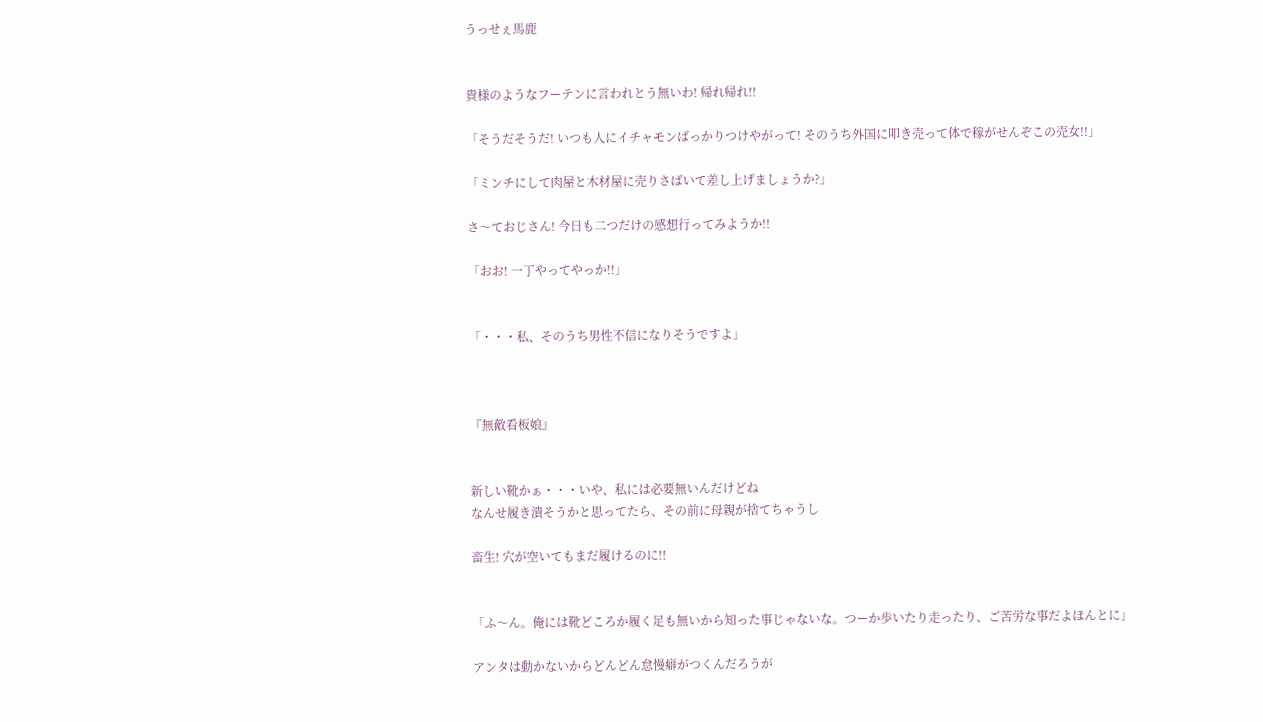うっせぇ馬鹿


貴様のようなフーテンに言われとう無いわ! 帰れ帰れ!!

「そうだそうだ! いつも人にイチャモンばっかりつけやがって! そのうち外国に叩き売って体で稼がせんぞこの売女!!」

「ミンチにして肉屋と木材屋に売りさばいて差し上げましょうか?」

さ〜ておじさん! 今日も二つだけの感想行ってみようか!!

「おお! 一丁やってやっか!!」


「・・・私、そのうち男性不信になりそうですよ」



『無敵看板娘』


新しい靴かぁ・・・いや、私には必要無いんだけどね
なんせ履き潰そうかと思ってたら、その前に母親が捨てちゃうし

畜生! 穴が空いてもまだ履けるのに!!


「ふ〜ん。俺には靴どころか履く足も無いから知った事じゃないな。つーか歩いたり走ったり、ご苦労な事だよほんとに」

アンタは動かないからどんどん怠慢癖がつくんだろうが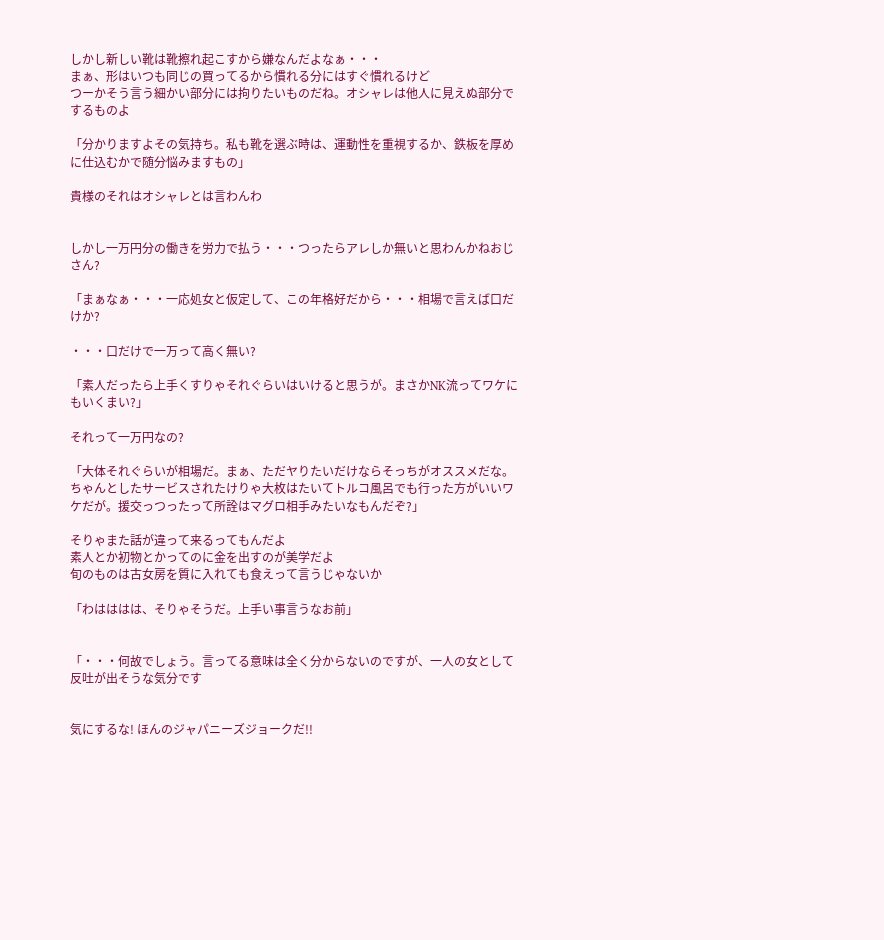しかし新しい靴は靴擦れ起こすから嫌なんだよなぁ・・・
まぁ、形はいつも同じの買ってるから慣れる分にはすぐ慣れるけど
つーかそう言う細かい部分には拘りたいものだね。オシャレは他人に見えぬ部分でするものよ

「分かりますよその気持ち。私も靴を選ぶ時は、運動性を重視するか、鉄板を厚めに仕込むかで随分悩みますもの」

貴様のそれはオシャレとは言わんわ


しかし一万円分の働きを労力で払う・・・つったらアレしか無いと思わんかねおじさん?

「まぁなぁ・・・一応処女と仮定して、この年格好だから・・・相場で言えば口だけか?

・・・口だけで一万って高く無い?

「素人だったら上手くすりゃそれぐらいはいけると思うが。まさかNK流ってワケにもいくまい?」

それって一万円なの?

「大体それぐらいが相場だ。まぁ、ただヤりたいだけならそっちがオススメだな。ちゃんとしたサービスされたけりゃ大枚はたいてトルコ風呂でも行った方がいいワケだが。援交っつったって所詮はマグロ相手みたいなもんだぞ?」

そりゃまた話が違って来るってもんだよ
素人とか初物とかってのに金を出すのが美学だよ
旬のものは古女房を質に入れても食えって言うじゃないか

「わはははは、そりゃそうだ。上手い事言うなお前」


「・・・何故でしょう。言ってる意味は全く分からないのですが、一人の女として反吐が出そうな気分です


気にするな! ほんのジャパニーズジョークだ!!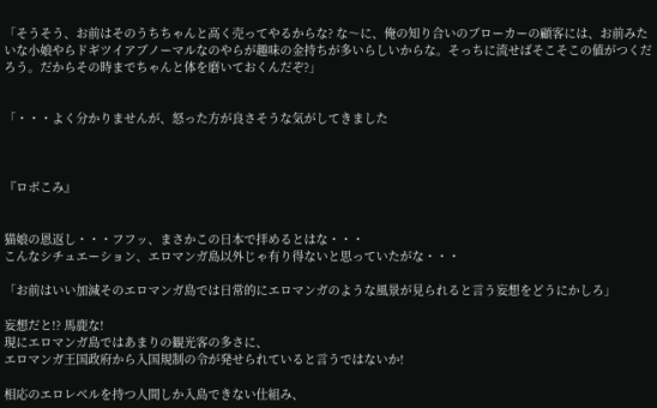「そうそう、お前はそのうちちゃんと高く売ってやるからな? な〜に、俺の知り合いのブローカーの顧客には、お前みたいな小娘やらドギツイアブノーマルなのやらが趣味の金持ちが多いらしいからな。そっちに流せばそこそこの値がつくだろう。だからその時までちゃんと体を磨いておくんだぞ?」


「・・・よく分かりませんが、怒った方が良さそうな気がしてきました



『ロボこみ』


猫娘の恩返し・・・フフッ、まさかこの日本で拝めるとはな・・・
こんなシチュエーション、エロマンガ島以外じゃ有り得ないと思っていたがな・・・

「お前はいい加減そのエロマンガ島では日常的にエロマンガのような風景が見られると言う妄想をどうにかしろ」

妄想だと!? 馬鹿な!
現にエロマンガ島ではあまりの観光客の多さに、
エロマンガ王国政府から入国規制の令が発せられていると言うではないか!

相応のエロレベルを持つ人間しか入島できない仕組み、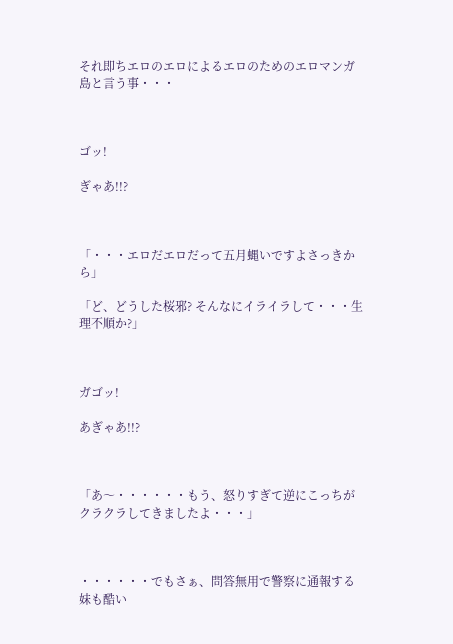それ即ちエロのエロによるエロのためのエロマンガ島と言う事・・・



ゴッ!

ぎゃあ!!?



「・・・エロだエロだって五月蝿いですよさっきから」

「ど、どうした桜邪? そんなにイライラして・・・生理不順か?」



ガゴッ!

あぎゃあ!!?



「あ〜・・・・・・もう、怒りすぎて逆にこっちがクラクラしてきましたよ・・・」



・・・・・・でもさぁ、問答無用で警察に通報する妹も酷い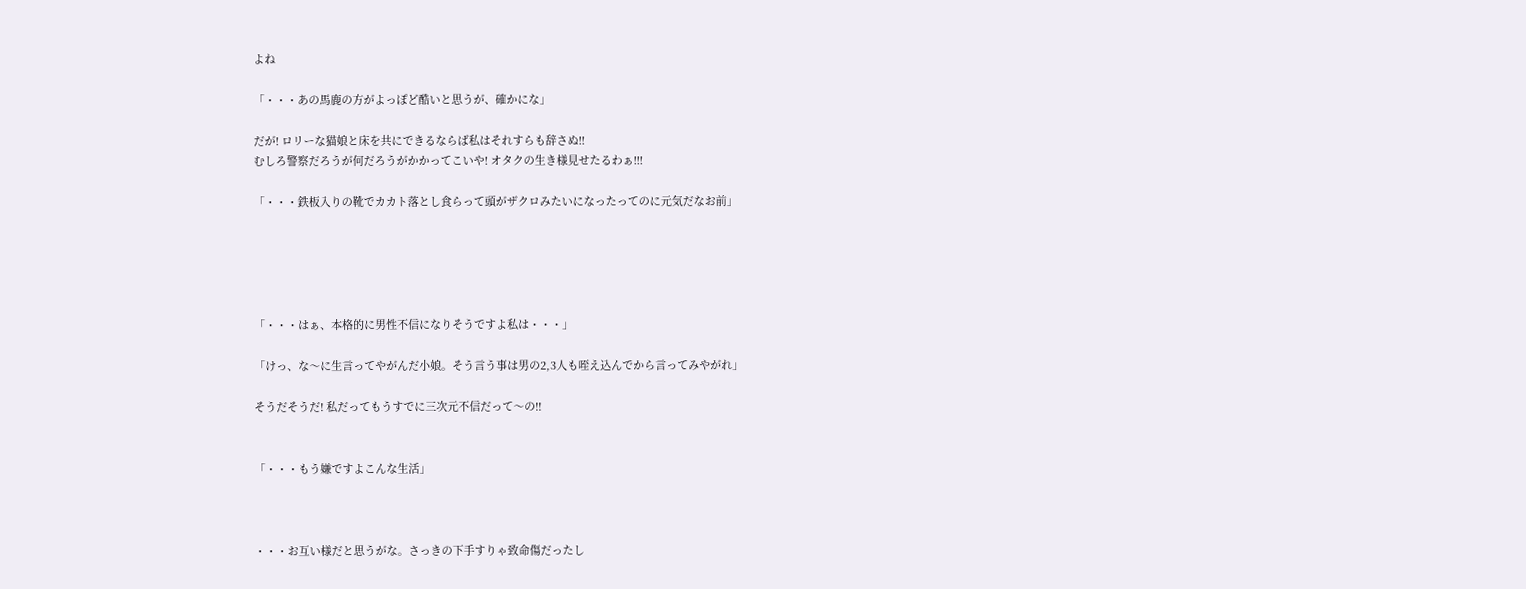よね

「・・・あの馬鹿の方がよっぽど酷いと思うが、確かにな」

だが! ロリーな猫娘と床を共にできるならば私はそれすらも辞さぬ!!
むしろ警察だろうが何だろうがかかってこいや! オタクの生き様見せたるわぁ!!!

「・・・鉄板入りの靴でカカト落とし食らって頭がザクロみたいになったってのに元気だなお前」





「・・・はぁ、本格的に男性不信になりそうですよ私は・・・」

「けっ、な〜に生言ってやがんだ小娘。そう言う事は男の2,3人も咥え込んでから言ってみやがれ」

そうだそうだ! 私だってもうすでに三次元不信だって〜の!!


「・・・もう嫌ですよこんな生活」



・・・お互い様だと思うがな。さっきの下手すりゃ致命傷だったし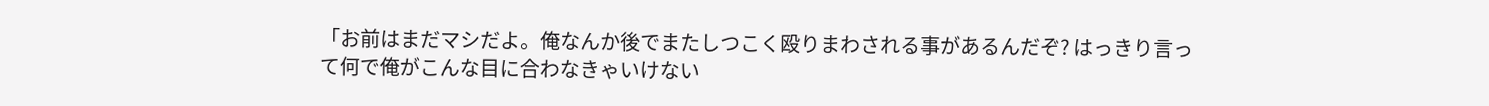「お前はまだマシだよ。俺なんか後でまたしつこく殴りまわされる事があるんだぞ? はっきり言って何で俺がこんな目に合わなきゃいけない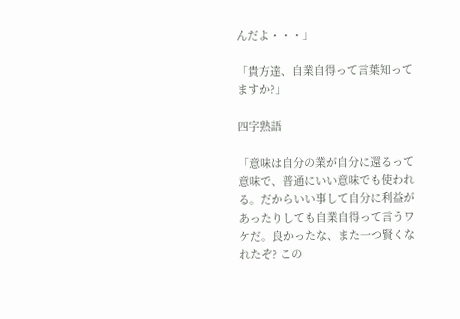んだよ・・・」

「貴方達、自業自得って言葉知ってますか?」

四字熟語

「意味は自分の業が自分に還るって意味で、普通にいい意味でも使われる。だからいい事して自分に利益があったりしても自業自得って言うワケだ。良かったな、また一つ賢くなれたぞ? この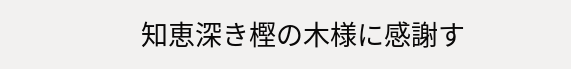知恵深き樫の木様に感謝す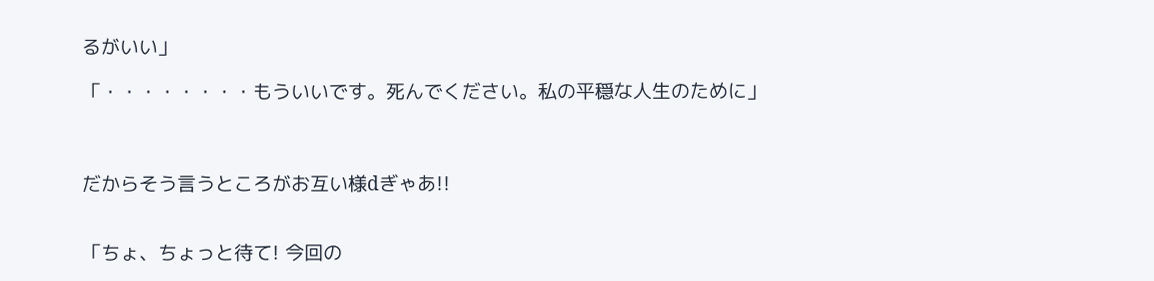るがいい」

「・・・・・・・・もういいです。死んでください。私の平穏な人生のために」



だからそう言うところがお互い様dぎゃあ!!


「ちょ、ちょっと待て! 今回の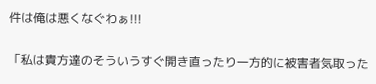件は俺は悪くなぐわぁ!!!

「私は貴方達のそういうすぐ開き直ったり一方的に被害者気取った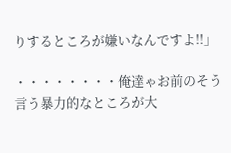りするところが嫌いなんですよ!!」

・・・・・・・・俺達ゃお前のそう言う暴力的なところが大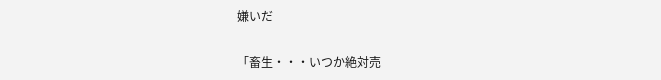嫌いだ

「畜生・・・いつか絶対売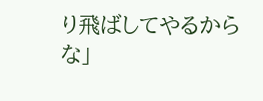り飛ばしてやるからな」